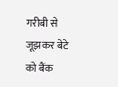गरीबी से जूझकर बेटे को बैंक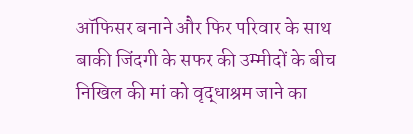ऑफिसर बनाने और फिर परिवार के साथ बाकी जिंदगी के सफर की उम्मीदों के बीच निखिल की मां को वृद्धाश्रम जाने का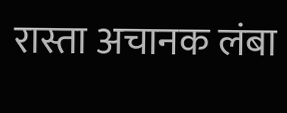रास्ता अचानक लंबा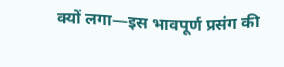क्यों लगा—इस भावपूर्ण प्रसंग की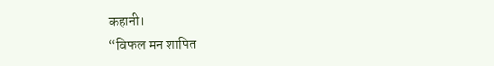कहानी।
“विफल मन शापित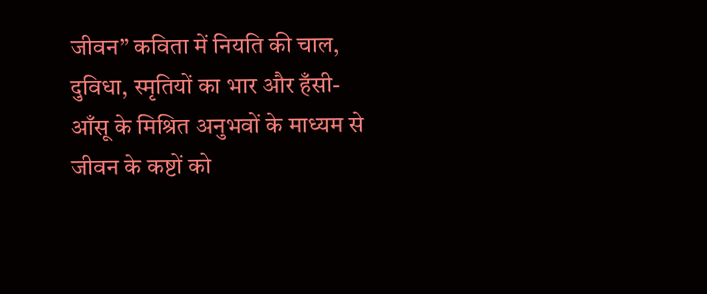जीवन” कविता में नियति की चाल, दुविधा, स्मृतियों का भार और हँसी-आँसू के मिश्रित अनुभवों के माध्यम से जीवन के कष्टों को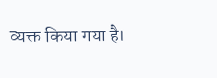व्यक्त किया गया है।